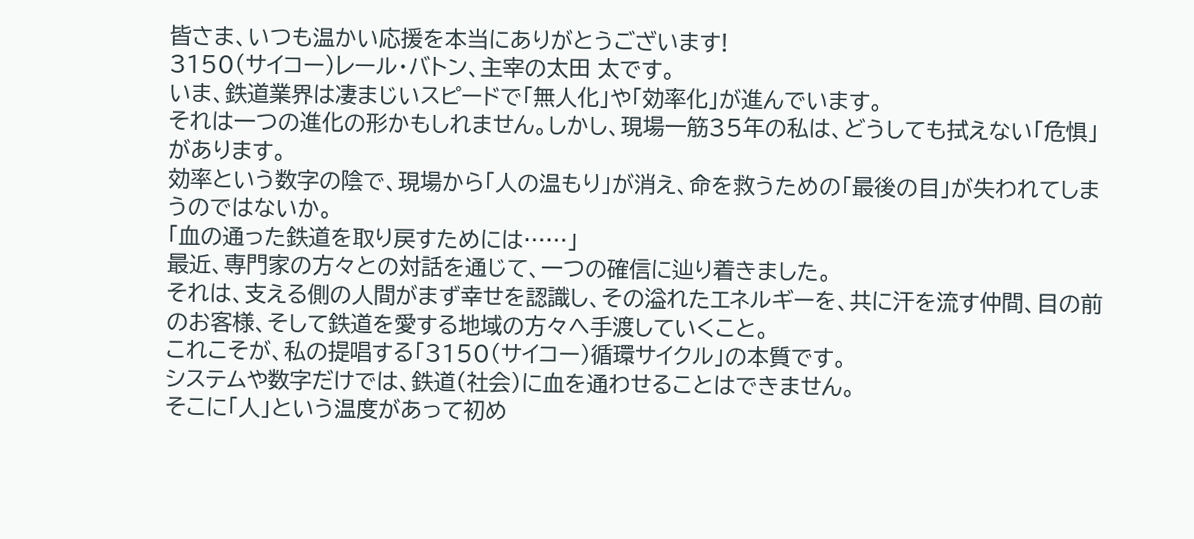皆さま、いつも温かい応援を本当にありがとうございます!
3150(サイコー)レール・バトン、主宰の太田 太です。
いま、鉄道業界は凄まじいスピードで「無人化」や「効率化」が進んでいます。
それは一つの進化の形かもしれません。しかし、現場一筋35年の私は、どうしても拭えない「危惧」があります。
効率という数字の陰で、現場から「人の温もり」が消え、命を救うための「最後の目」が失われてしまうのではないか。
「血の通った鉄道を取り戻すためには……」
最近、専門家の方々との対話を通じて、一つの確信に辿り着きました。
それは、支える側の人間がまず幸せを認識し、その溢れたエネルギーを、共に汗を流す仲間、目の前のお客様、そして鉄道を愛する地域の方々へ手渡していくこと。
これこそが、私の提唱する「3150(サイコー)循環サイクル」の本質です。
システムや数字だけでは、鉄道(社会)に血を通わせることはできません。
そこに「人」という温度があって初め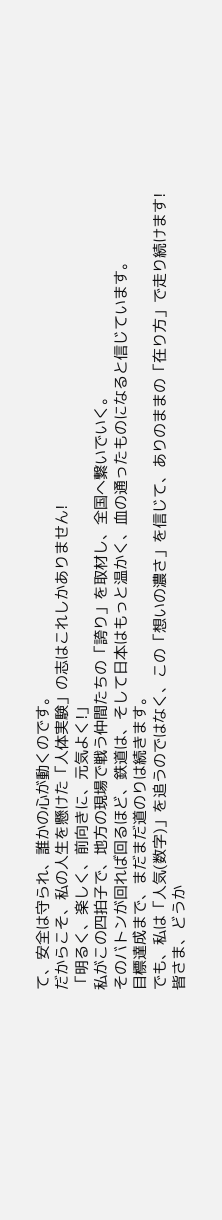て、安全は守られ、誰かの心が動くのです。
だからこそ、私の人生を懸けた「人体実験」の志はこれしかありません!
「明るく、楽しく、前向きに、元気よく!」
私がこの四拍子で、地方の現場で戦う仲間たちの「誇り」を取材し、全国へ繋いでいく。
そのバトンが回れば回るほど、鉄道は、そして日本はもっと温かく、血の通ったものになると信じています。
目標達成まで、まだまだ道のりは続きます。
でも、私は「人気(数字)」を追うのではなく、この「想いの濃さ」を信じて、ありのままの「在り方」で走り続けます!
皆さま、どうか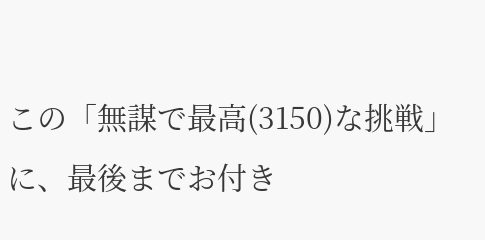この「無謀で最高(3150)な挑戦」に、最後までお付き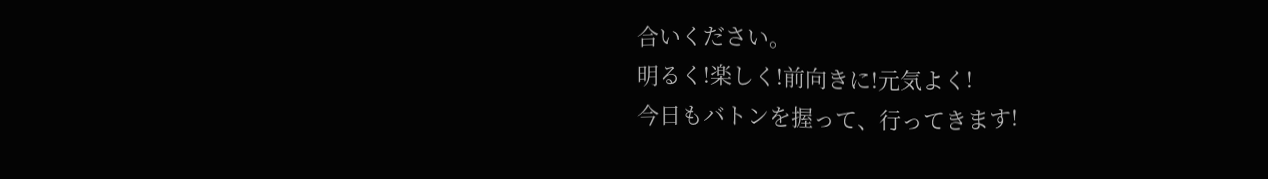合いください。
明るく!楽しく!前向きに!元気よく!
今日もバトンを握って、行ってきます!